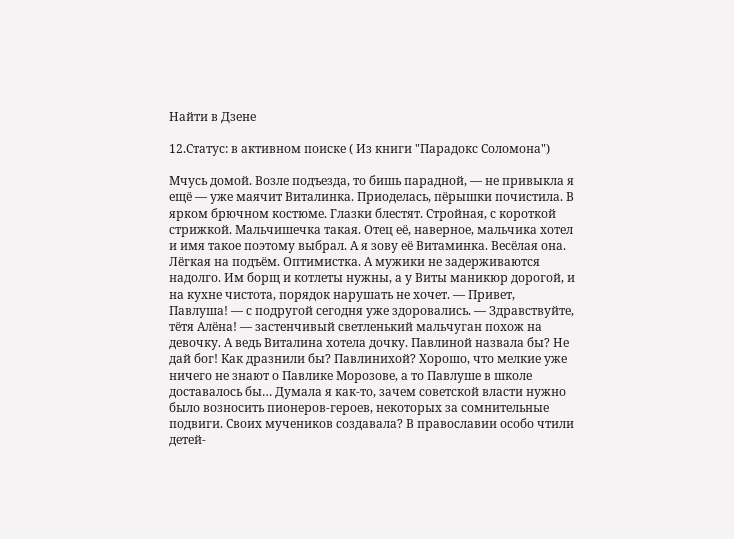Найти в Дзене

12.Статус: в активном поиске ( Из книги "Парадокс Соломона")

Мчусь домой. Возле подъезда, то бишь парадной, — не привыкла я ещё — уже маячит Виталинка. Приоделась, пёрышки почистила. В ярком брючном костюме. Глазки блестят. Стройная, с короткой стрижкой. Мальчишечка такая. Отец её, наверное, мальчика хотел и имя такое поэтому выбрал. А я зову её Витаминка. Весёлая она. Лёгкая на подъём. Оптимистка. А мужики не задерживаются надолго. Им борщ и котлеты нужны, а у Виты маникюр дорогой, и на кухне чистота, порядок нарушать не хочет. — Привет, Павлуша! — с подругой сегодня уже здоровались. — Здравствуйте, тётя Алёна! — застенчивый светленький мальчуган похож на девочку. А ведь Виталина хотела дочку. Павлиной назвала бы? Не дай бог! Как дразнили бы? Павлинихой? Хорошо, что мелкие уже ничего не знают о Павлике Морозове, а то Павлуше в школе доставалось бы… Думала я как-то, зачем советской власти нужно было возносить пионеров-героев, некоторых за сомнительные подвиги. Своих мучеников создавала? В православии особо чтили детей-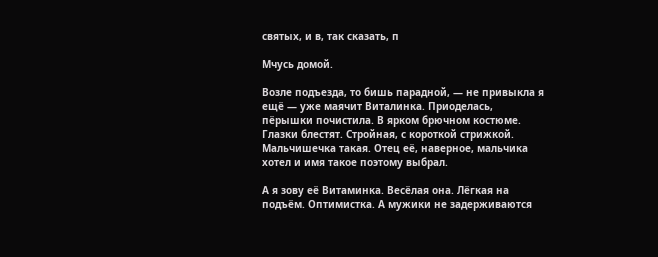святых, и в, так сказать, п

Мчусь домой.

Возле подъезда, то бишь парадной, — не привыкла я ещё — уже маячит Виталинка. Приоделась, пёрышки почистила. В ярком брючном костюме. Глазки блестят. Стройная, с короткой стрижкой. Мальчишечка такая. Отец её, наверное, мальчика хотел и имя такое поэтому выбрал.

А я зову её Витаминка. Весёлая она. Лёгкая на подъём. Оптимистка. А мужики не задерживаются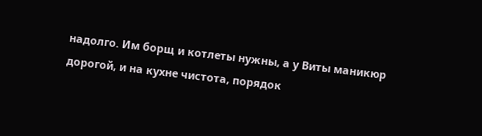надолго. Им борщ и котлеты нужны, а у Виты маникюр дорогой, и на кухне чистота, порядок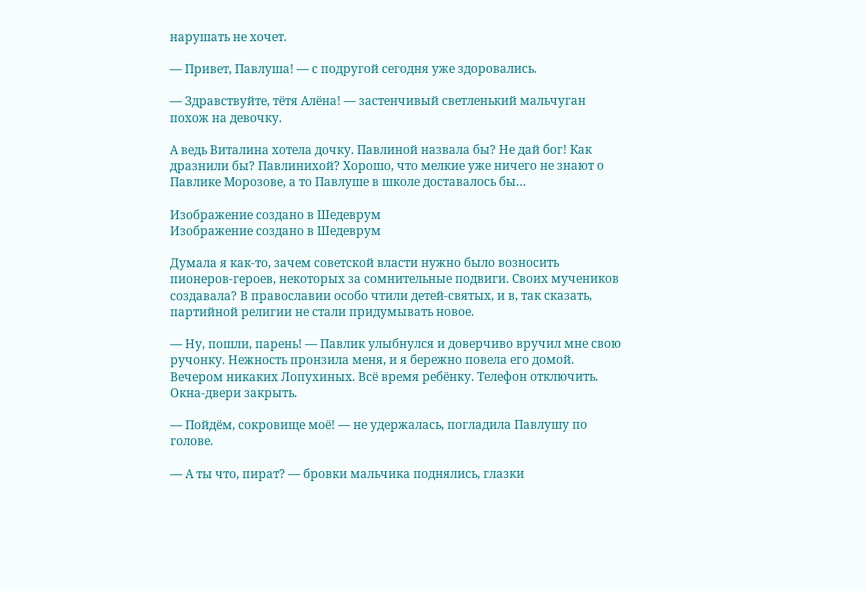нарушать не хочет.

— Привет, Павлуша! — с подругой сегодня уже здоровались.

— Здравствуйте, тётя Алёна! — застенчивый светленький мальчуган похож на девочку.

А ведь Виталина хотела дочку. Павлиной назвала бы? Не дай бог! Как дразнили бы? Павлинихой? Хорошо, что мелкие уже ничего не знают о Павлике Морозове, а то Павлуше в школе доставалось бы…

Изображение создано в Шедеврум
Изображение создано в Шедеврум

Думала я как-то, зачем советской власти нужно было возносить пионеров-героев, некоторых за сомнительные подвиги. Своих мучеников создавала? В православии особо чтили детей-святых, и в, так сказать, партийной религии не стали придумывать новое.

— Ну, пошли, парень! — Павлик улыбнулся и доверчиво вручил мне свою ручонку. Нежность пронзила меня, и я бережно повела его домой. Вечером никаких Лопухиных. Всё время ребёнку. Телефон отключить. Окна-двери закрыть.

— Пойдём, сокровище моё! — не удержалась, погладила Павлушу по голове.

— А ты что, пират? — бровки мальчика поднялись, глазки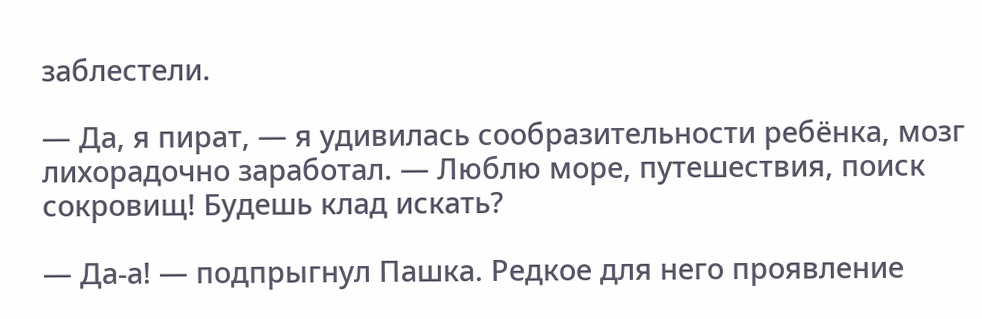заблестели.

— Да, я пират, — я удивилась сообразительности ребёнка, мозг лихорадочно заработал. — Люблю море, путешествия, поиск сокровищ! Будешь клад искать?

— Да-а! — подпрыгнул Пашка. Редкое для него проявление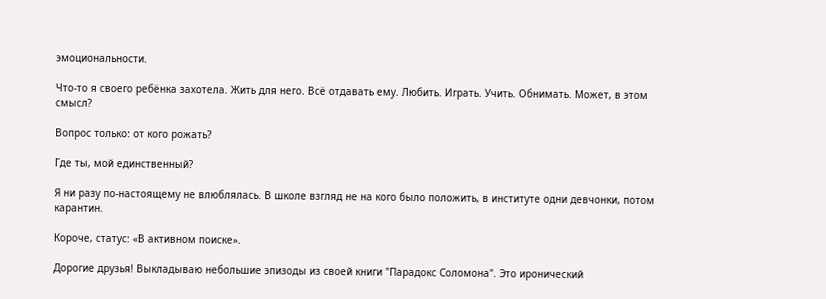эмоциональности.

Что-то я своего ребёнка захотела. Жить для него. Всё отдавать ему. Любить. Играть. Учить. Обнимать. Может, в этом смысл?

Вопрос только: от кого рожать?

Где ты, мой единственный?

Я ни разу по-настоящему не влюблялась. В школе взгляд не на кого было положить, в институте одни девчонки, потом карантин.

Короче, статус: «В активном поиске».

Дорогие друзья! Выкладываю небольшие эпизоды из своей книги "Парадокс Соломона". Это иронический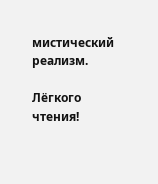мистический реализм.

Лёгкого чтения!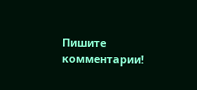Пишите комментарии!